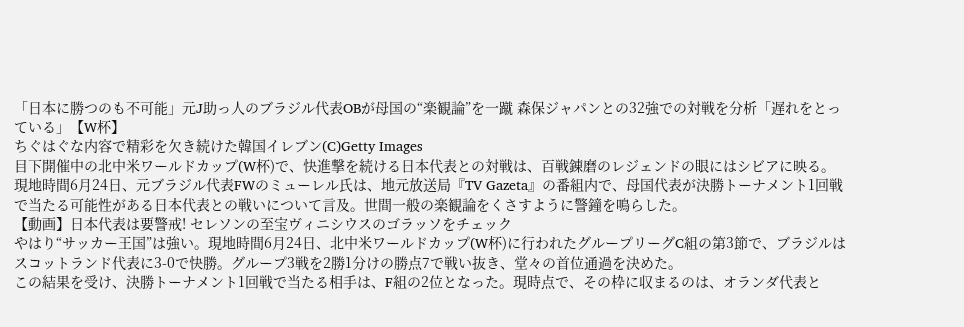「日本に勝つのも不可能」元J助っ人のブラジル代表OBが母国の“楽観論”を一蹴 森保ジャパンとの32強での対戦を分析「遅れをとっている」【W杯】
ちぐはぐな内容で精彩を欠き続けた韓国イレブン(C)Getty Images
目下開催中の北中米ワールドカップ(W杯)で、快進撃を続ける日本代表との対戦は、百戦錬磨のレジェンドの眼にはシビアに映る。
現地時間6月24日、元ブラジル代表FWのミューレル氏は、地元放送局『TV Gazeta』の番組内で、母国代表が決勝トーナメント1回戦で当たる可能性がある日本代表との戦いについて言及。世間一般の楽観論をくさすように警鐘を鳴らした。
【動画】日本代表は要警戒! セレソンの至宝ヴィニシウスのゴラッソをチェック
やはり“サッカー王国”は強い。現地時間6月24日、北中米ワールドカップ(W杯)に行われたグループリーグC組の第3節で、ブラジルはスコットランド代表に3-0で快勝。グループ3戦を2勝1分けの勝点7で戦い抜き、堂々の首位通過を決めた。
この結果を受け、決勝トーナメント1回戦で当たる相手は、F組の2位となった。現時点で、その枠に収まるのは、オランダ代表と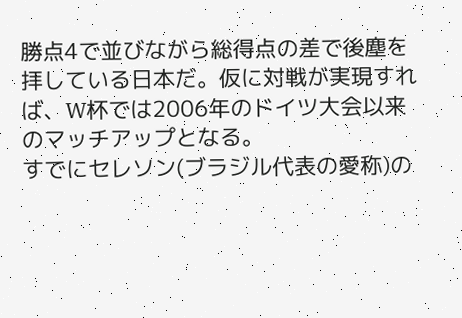勝点4で並びながら総得点の差で後塵を拝している日本だ。仮に対戦が実現すれば、W杯では2006年のドイツ大会以来のマッチアップとなる。
すでにセレソン(ブラジル代表の愛称)の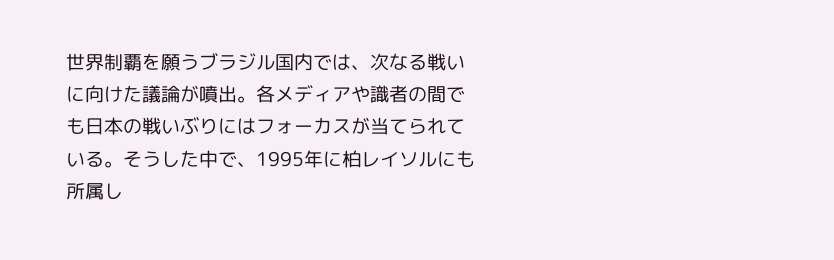世界制覇を願うブラジル国内では、次なる戦いに向けた議論が噴出。各メディアや識者の間でも日本の戦いぶりにはフォーカスが当てられている。そうした中で、1995年に柏レイソルにも所属し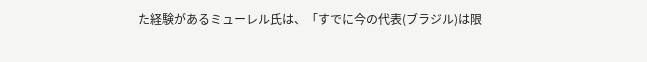た経験があるミューレル氏は、「すでに今の代表(ブラジル)は限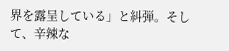界を露呈している」と糾弾。そして、辛辣な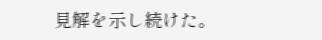見解を示し続けた。